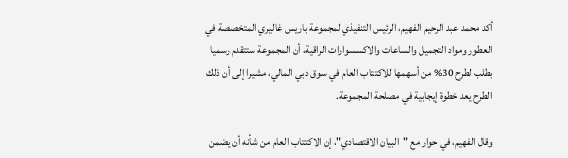أكد محمد عبد الرحيم الفهيم، الرئيس التنفيذي لمجموعة باريس غاليري المتخصصة في العطور ومواد التجميل والساعات والاكسسوارات الراقية، أن المجموعة ستتقدم رسميا بطلب لطرح 30% من أسهمها للاكتتاب العام في سوق دبي المالي، مشيرا إلى أن ذلك الطرح يعد خطوة إيجابية في مصلحة المجموعة.

وقال الفهيم، في حوار مع "البيان الاقتصادي"، إن الاكتتاب العام من شأنه أن يضمن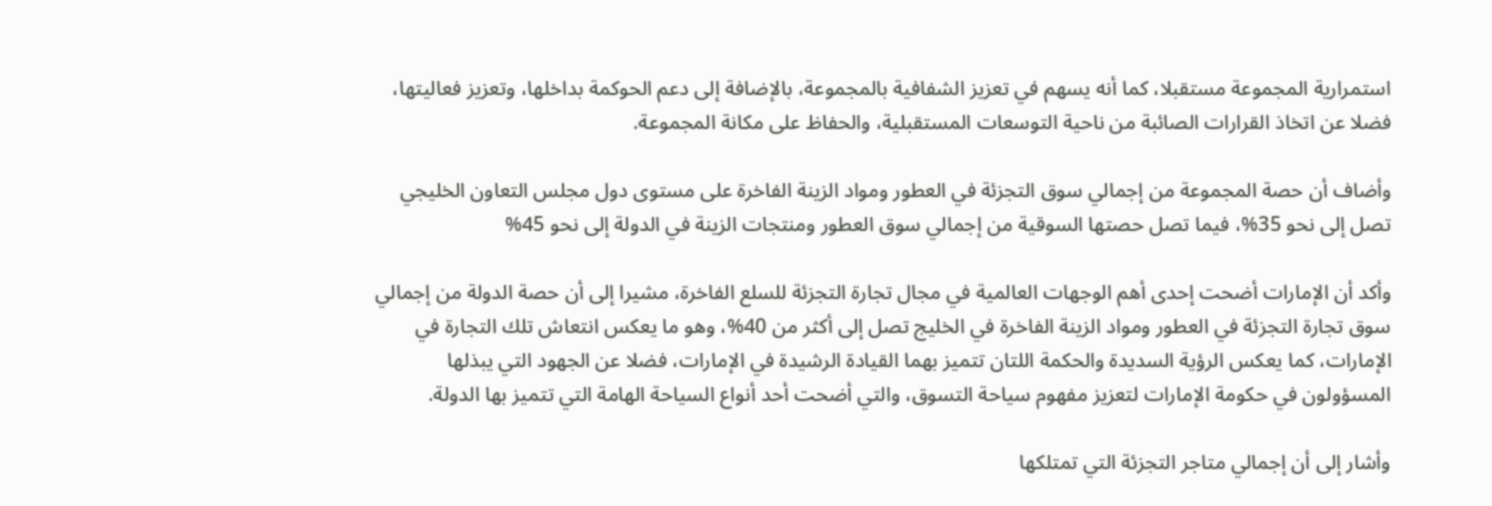استمرارية المجموعة مستقبلا، كما أنه يسهم في تعزيز الشفافية بالمجموعة، بالإضافة إلى دعم الحوكمة بداخلها، وتعزيز فعاليتها، فضلا عن اتخاذ القرارات الصائبة من ناحية التوسعات المستقبلية، والحفاظ على مكانة المجموعة.

وأضاف أن حصة المجموعة من إجمالي سوق التجزئة في العطور ومواد الزينة الفاخرة على مستوى دول مجلس التعاون الخليجي تصل إلى نحو 35%، فيما تصل حصتها السوقية من إجمالي سوق العطور ومنتجات الزينة في الدولة إلى نحو 45%

وأكد أن الإمارات أضحت إحدى أهم الوجهات العالمية في مجال تجارة التجزئة للسلع الفاخرة، مشيرا إلى أن حصة الدولة من إجمالي سوق تجارة التجزئة في العطور ومواد الزينة الفاخرة في الخليج تصل إلى أكثر من 40%، وهو ما يعكس انتعاش تلك التجارة في الإمارات، كما يعكس الرؤية السديدة والحكمة اللتان تتميز بهما القيادة الرشيدة في الإمارات، فضلا عن الجهود التي يبذلها المسؤولون في حكومة الإمارات لتعزيز مفهوم سياحة التسوق، والتي أضحت أحد أنواع السياحة الهامة التي تتميز بها الدولة.

وأشار إلى أن إجمالي متاجر التجزئة التي تمتلكها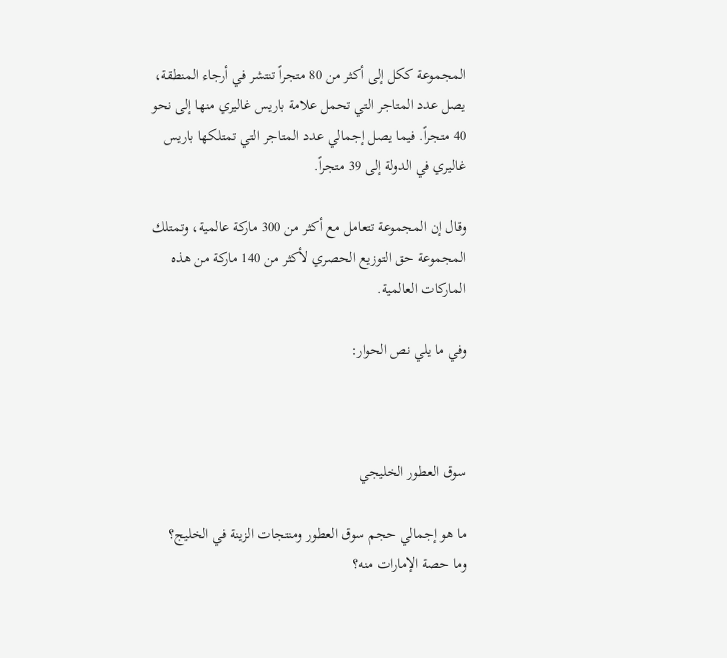المجموعة ككل إلى أكثر من 80 متجراً تنتشر في أرجاء المنطقة، يصل عدد المتاجر التي تحمل علامة باريس غاليري منها إلى نحو 40 متجراً. فيما يصل إجمالي عدد المتاجر التي تمتلكها باريس غاليري في الدولة إلى 39 متجراً.

وقال إن المجموعة تتعامل مع أكثر من 300 ماركة عالمية، وتمتلك المجموعة حق التوزيع الحصري لأكثر من 140 ماركة من هذه الماركات العالمية.

وفي ما يلي نص الحوار:



سوق العطور الخليجي

ما هو إجمالي حجم سوق العطور ومنتجات الزينة في الخليج؟ وما حصة الإمارات منه؟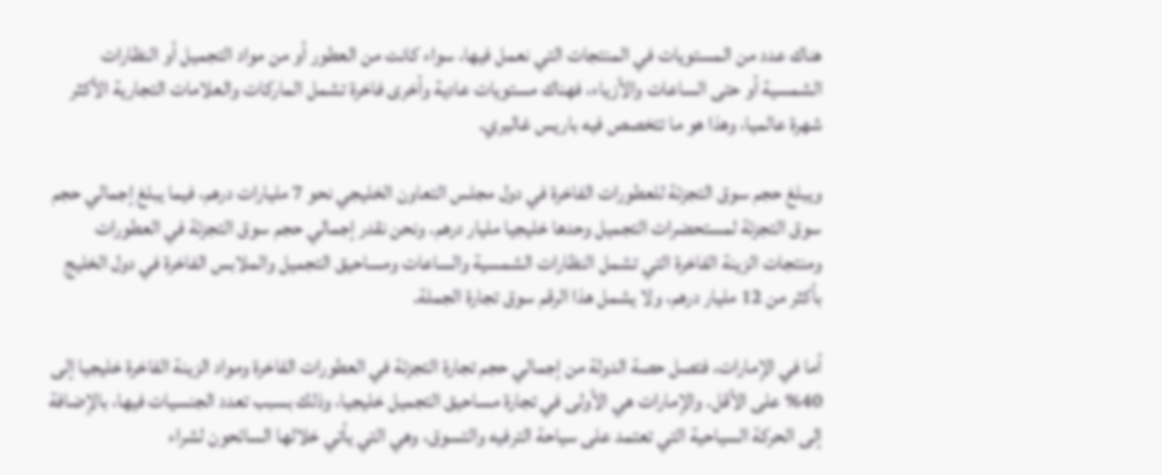هناك عدد من المستويات في المنتجات التي نعمل فيها، سواء كانت من العطور أو من مواد التجميل أو النظارات الشمسية أو حتى الساعات والأزياء، فهناك مستويات عادية وأخرى فاخرة تشمل الماركات والعلامات التجارية الأكثر شهرة عالميا، وهذا هو ما تتخصص فيه باريس غاليري.

ويبلغ حجم سوق التجزئة للعطورات الفاخرة في دول مجلس التعاون الخليجي نحو 7 مليارات درهم، فيما يبلغ إجمالي حجم سوق التجزئة لمستحضرات التجميل وحدها خليجيا مليار درهم. ونحن نقدر إجمالي حجم سوق التجزئة في العطورات ومنتجات الزينة الفاخرة التي تشمل النظارات الشمسية والساعات ومساحيق التجميل والملابس الفاخرة في دول الخليج بأكثر من 12 مليار درهم، ولا يشمل هذا الرقم سوق تجارة الجملة.

أما في الإمارات، فتصل حصة الدولة من إجمالي حجم تجارة التجزئة في العطورات الفاخرة ومواد الزينة الفاخرة خليجيا إلى 40% على الأقل. والإمارات هي الأولى في تجارة مساحيق التجميل خليجيا، وذلك بسبب تعدد الجنسيات فيها، بالإضافة إلى الحركة السياحية التي تعتمد على سياحة الترفيه والتسوق، وهي التي يأتي خلالها السائحون لشراء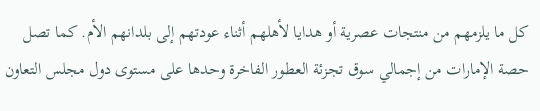كل ما يلزمهم من منتجات عصرية أو هدايا لأهلهم أثناء عودتهم إلى بلدانهم الأم. كما تصل حصة الإمارات من إجمالي سوق تجزئة العطور الفاخرة وحدها على مستوى دول مجلس التعاون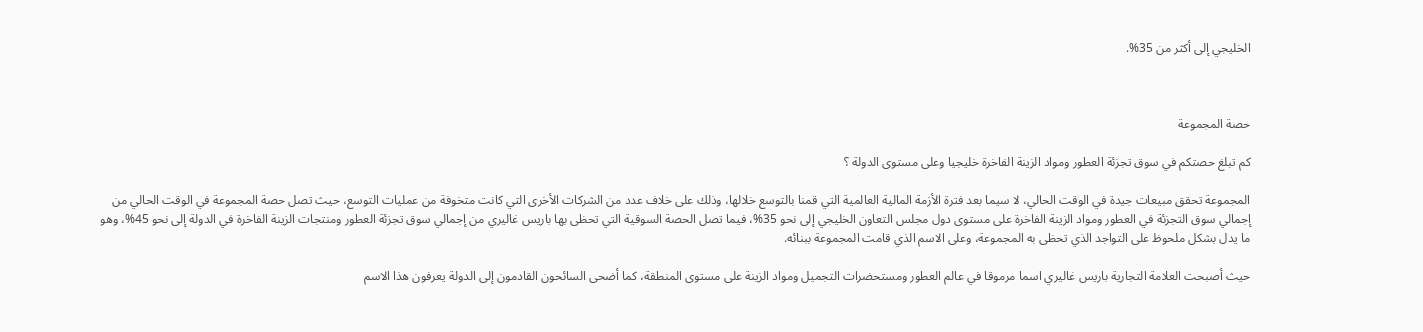الخليجي إلى أكثر من 35%.



حصة المجموعة

كم تبلغ حصتكم في سوق تجزئة العطور ومواد الزينة الفاخرة خليجيا وعلى مستوى الدولة ؟

المجموعة تحقق مبيعات جيدة في الوقت الحالي، لا سيما بعد فترة الأزمة المالية العالمية التي قمنا بالتوسع خلالها، وذلك على خلاف عدد من الشركات الأخرى التي كانت متخوفة من عمليات التوسع، حيث تصل حصة المجموعة في الوقت الحالي من إجمالي سوق التجزئة في العطور ومواد الزينة الفاخرة على مستوى دول مجلس التعاون الخليجي إلى نحو 35%، فيما تصل الحصة السوقية التي تحظى بها باريس غاليري من إجمالي سوق تجزئة العطور ومنتجات الزينة الفاخرة في الدولة إلى نحو 45%، وهو ما يدل بشكل ملحوظ على التواجد الذي تحظى به المجموعة، وعلى الاسم الذي قامت المجموعة ببنائه.

حيث أصبحت العلامة التجارية باريس غاليري اسما مرموقا في عالم العطور ومستحضرات التجميل ومواد الزينة على مستوى المنطقة، كما أضحى السائحون القادمون إلى الدولة يعرفون هذا الاسم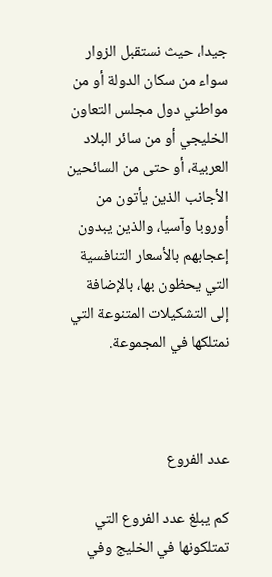جيدا، حيث نستقبل الزوار سواء من سكان الدولة أو من مواطني دول مجلس التعاون الخليجي أو من سائر البلاد العربية، أو حتى من السائحين الأجانب الذين يأتون من أوروبا وآسيا، والذين يبدون إعجابهم بالأسعار التنافسية التي يحظون بها، بالإضافة إلى التشكيلات المتنوعة التي نمتلكها في المجموعة.



عدد الفروع

كم يبلغ عدد الفروع التي تمتلكونها في الخليج وفي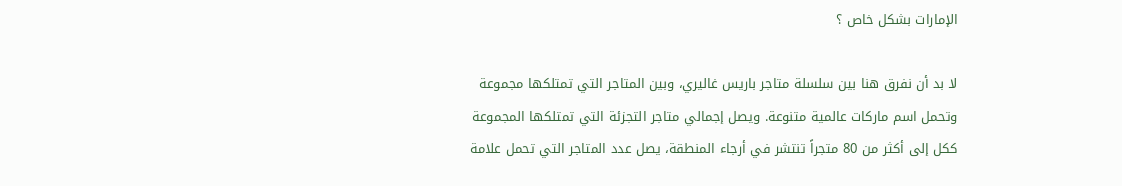الإمارات بشكل خاص ؟

لا بد أن نفرق هنا بين سلسلة متاجر باريس غاليري، وبين المتاجر التي تمتلكها مجموعة وتحمل اسم ماركات عالمية متنوعة. ويصل إجمالي متاجر التجزئة التي تمتلكها المجموعة ككل إلى أكثر من 80 متجراً تنتشر في أرجاء المنطقة، يصل عدد المتاجر التي تحمل علامة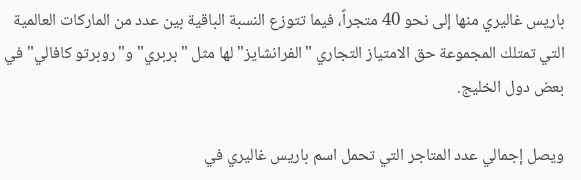باريس غاليري منها إلى نحو 40 متجراً، فيما تتوزع النسبة الباقية بين عدد من الماركات العالمية التي تمتلك المجموعة حق الامتياز التجاري "الفرانشايز" لها مثل "بربري" و"روبرتو كافالي" في بعض دول الخليج.

ويصل إجمالي عدد المتاجر التي تحمل اسم باريس غاليري في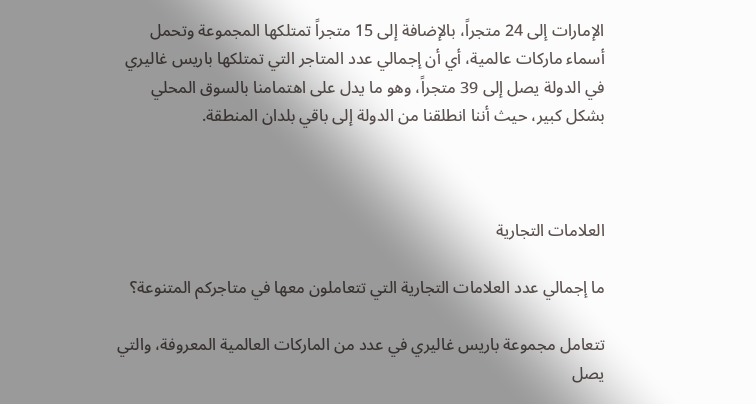الإمارات إلى 24 متجراً، بالإضافة إلى 15 متجراً تمتلكها المجموعة وتحمل أسماء ماركات عالمية، أي أن إجمالي عدد المتاجر التي تمتلكها باريس غاليري في الدولة يصل إلى 39 متجراً، وهو ما يدل على اهتمامنا بالسوق المحلي بشكل كبير، حيث أننا انطلقنا من الدولة إلى باقي بلدان المنطقة.



العلامات التجارية

ما إجمالي عدد العلامات التجارية التي تتعاملون معها في متاجركم المتنوعة؟

تتعامل مجموعة باريس غاليري في عدد من الماركات العالمية المعروفة، والتي يصل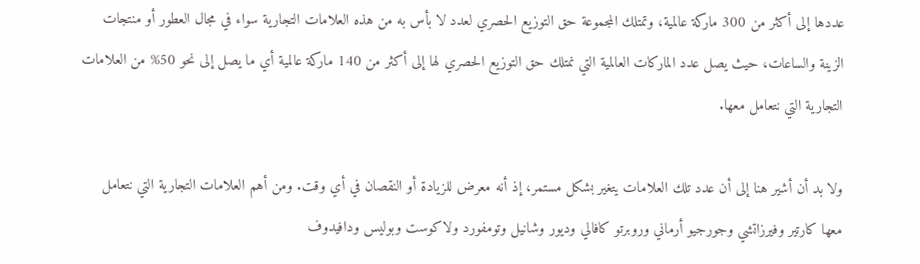عددها إلى أكثر من 300 ماركة عالمية، وتمتلك المجموعة حق التوزيع الحصري لعدد لا بأس به من هذه العلامات التجارية سواء في مجال العطور أو منتجات الزينة والساعات، حيث يصل عدد الماركات العالمية التي نمتلك حق التوزيع الحصري لها إلى أكثر من 140 ماركة عالمية أي ما يصل إلى نحو 50% من العلامات التجارية التي نتعامل معها.

ولا بد أن أشير هنا إلى أن عدد تلك العلامات يتغير بشكل مستمر، إذ أنه معرض للزيادة أو النقصان في أي وقت. ومن أهم العلامات التجارية التي نتعامل معها كارتير وفيرزاتشي وجورجيو أرماني وروبرتو كافالي وديور وشانيل وتومفورد ولاكوست وبوليس ودافيدوف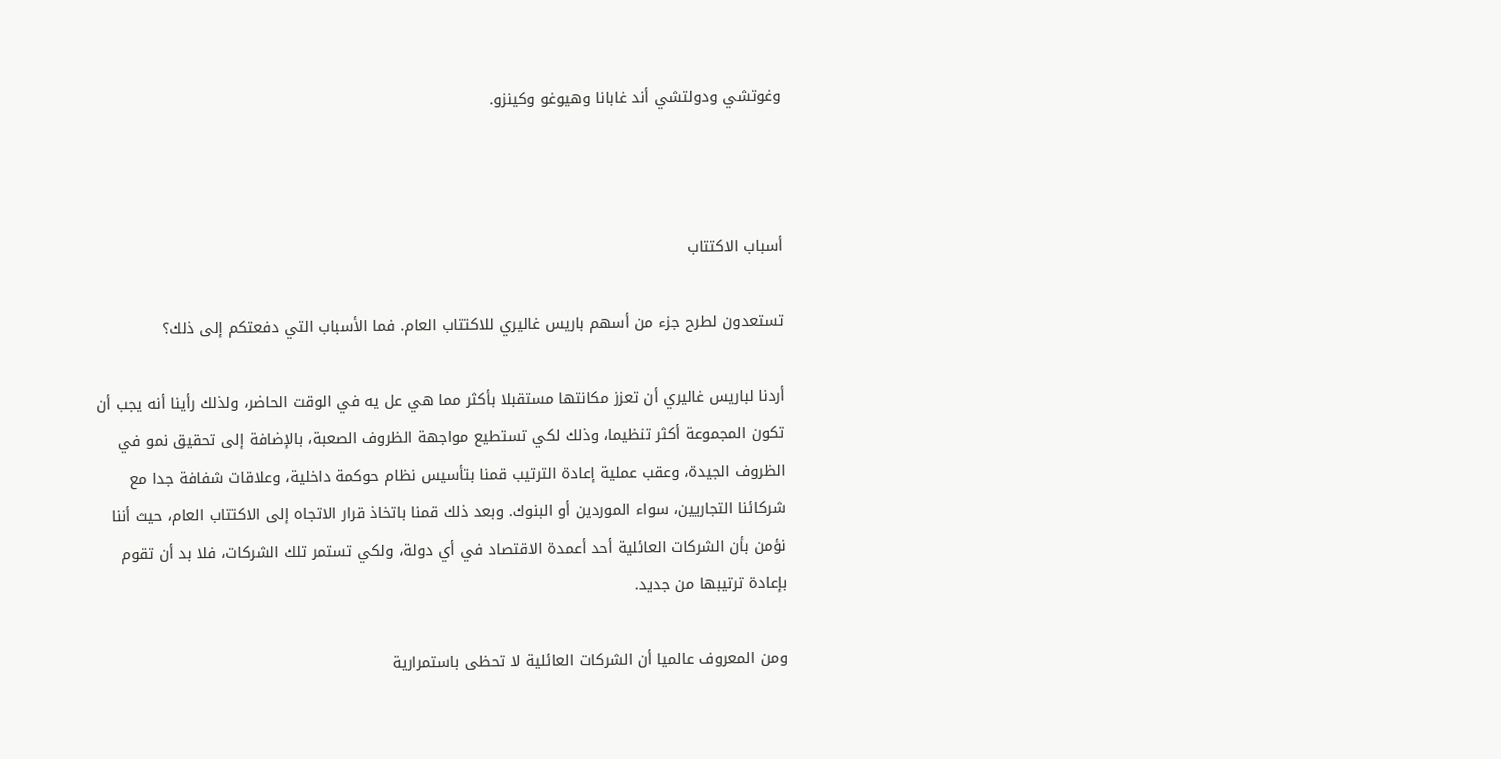وغوتشي ودولتشي أند غابانا وهيوغو وكينزو.



أسباب الاكتتاب

تستعدون لطرح جزء من أسهم باريس غاليري للاكتتاب العام. فما الأسباب التي دفعتكم إلى ذلك؟

أردنا لباريس غاليري أن تعزز مكانتها مستقبلا بأكثر مما هي عل يه في الوقت الحاضر، ولذلك رأينا أنه يجب أن تكون المجموعة أكثر تنظيما، وذلك لكي تستطيع مواجهة الظروف الصعبة، بالإضافة إلى تحقيق نمو في الظروف الجيدة، وعقب عملية إعادة الترتيب قمنا بتأسيس نظام حوكمة داخلية، وعلاقات شفافة جدا مع شركائنا التجاريين، سواء الموردين أو البنوك. وبعد ذلك قمنا باتخاذ قرار الاتجاه إلى الاكتتاب العام، حيث أننا نؤمن بأن الشركات العائلية أحد أعمدة الاقتصاد في أي دولة، ولكي تستمر تلك الشركات، فلا بد أن تقوم بإعادة ترتيبها من جديد.

ومن المعروف عالميا أن الشركات العائلية لا تحظى باستمرارية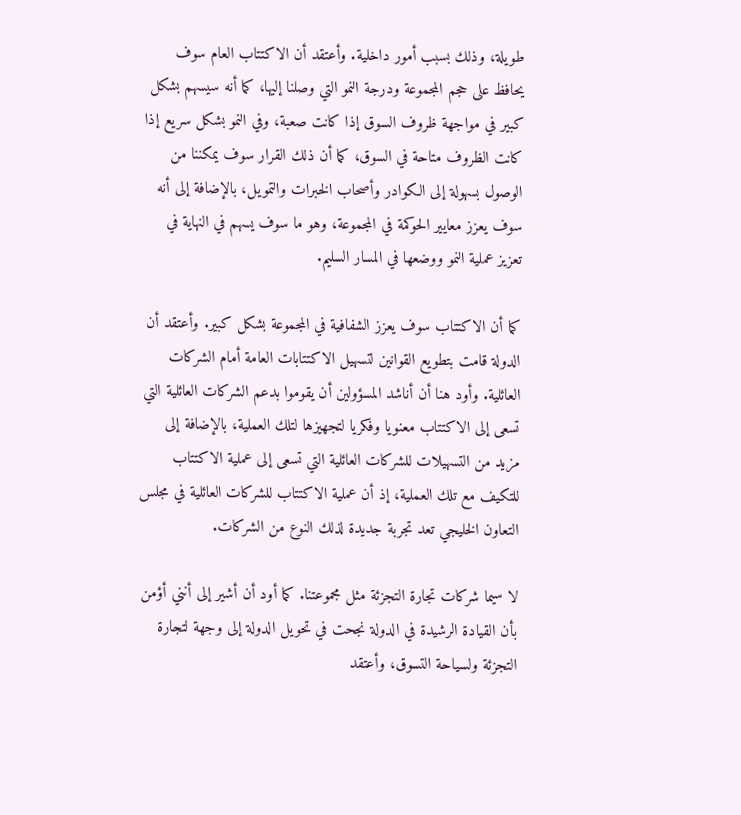طويلة، وذلك بسبب أمور داخلية. وأعتقد أن الاكتتاب العام سوف يحافظ على حجم المجموعة ودرجة النمو التي وصلنا إليها، كما أنه سيسهم بشكل كبير في مواجهة ظروف السوق إذا كانت صعبة، وفي النمو بشكل سريع إذا كانت الظروف متاحة في السوق، كما أن ذلك القرار سوف يمكننا من الوصول بسهولة إلى الكوادر وأصحاب الخبرات والتمويل، بالإضافة إلى أنه سوف يعزز معايير الحوكمة في المجموعة، وهو ما سوف يسهم في النهاية في تعزيز عملية النمو ووضعها في المسار السليم.

كما أن الاكتتاب سوف يعزز الشفافية في المجموعة بشكل كبير. وأعتقد أن الدولة قامت بتطويع القوانين لتسهيل الاكتتابات العامة أمام الشركات العائلية. وأود هنا أن أناشد المسؤولين أن يقوموا بدعم الشركات العائلية التي تسعى إلى الاكتتاب معنويا وفكريا لتجهيزها لتلك العملية، بالإضافة إلى مزيد من التسهيلات للشركات العائلية التي تسعى إلى عملية الاكتتاب للتكيف مع تلك العملية، إذ أن عملية الاكتتاب للشركات العائلية في مجلس التعاون الخليجي تعد تجربة جديدة لذلك النوع من الشركات.

لا سيما شركات تجارة التجزئة مثل مجموعتنا. كما أود أن أشير إلى أنني أؤمن بأن القيادة الرشيدة في الدولة نجحت في تحويل الدولة إلى وجهة لتجارة التجزئة ولسياحة التسوق، وأعتقد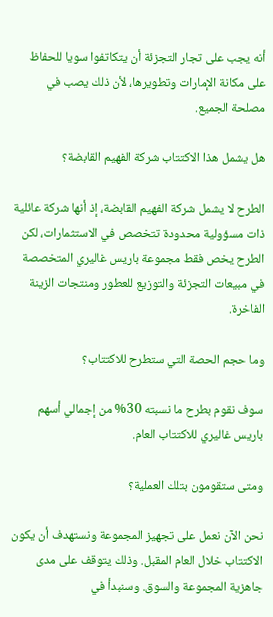أنه يجب على تجار التجزئة أن يتكاتفوا سويا للحفاظ على مكانة الإمارات وتطويرها، لأن ذلك يصب في مصلحة الجميع.

هل يشمل هذا الاكتتاب شركة الفهيم القابضة؟

الطرح لا يشمل شركة الفهيم القابضة، إذ أنها شركة عائلية ذات مسؤولية محدودة تتخصص في الاستثمارات، لكن الطرح يخص فقط مجموعة باريس غاليري المتخصصة في مبيعات التجزئة والتوزيع للعطور ومنتجات الزينة الفاخرة.

وما حجم الحصة التي ستطرح للاكتتاب؟

سوف نقوم بطرح ما نسبته 30% من إجمالي أسهم باريس غاليري للاكتتاب العام.

ومتى ستقومون بتلك العملية؟

نحن الآن نعمل على تجهيز المجموعة ونستهدف أن يكون الاكتتاب خلال العام المقبل. وذلك يتوقف على مدى جاهزية المجموعة والسوق. وسنبدأ في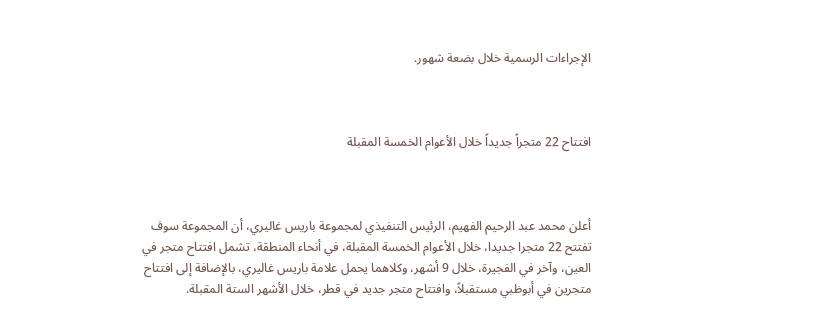الإجراءات الرسمية خلال بضعة شهور.



افتتاح 22 متجراً جديداً خلال الأعوام الخمسة المقبلة



أعلن محمد عبد الرحيم الفهيم، الرئيس التنفيذي لمجموعة باريس غاليري، أن المجموعة سوف تفتتح 22 متجرا جديدا، خلال الأعوام الخمسة المقبلة، في أنحاء المنطقة، تشمل افتتاح متجر في العين، وآخر في الفجيرة، خلال 9 أشهر، وكلاهما يحمل علامة باريس غاليري، بالإضافة إلى افتتاح متجرين في أبوظبي مستقبلاً، وافتتاح متجر جديد في قطر، خلال الأشهر الستة المقبلة.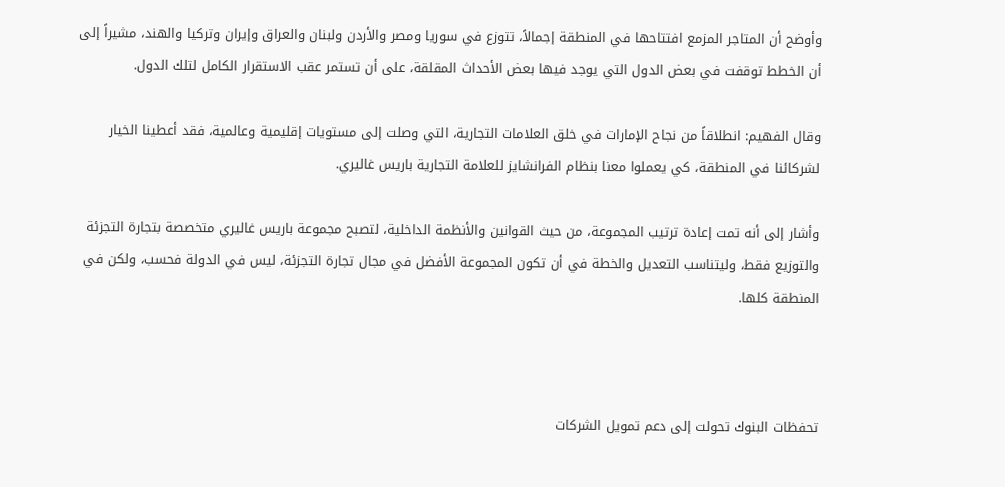وأوضح أن المتاجر المزمع افتتاحها في المنطقة إجمالاً، تتوزع في سوريا ومصر والأردن ولبنان والعراق وإيران وتركيا والهند، مشيراً إلى أن الخطط توقفت في بعض الدول التي يوجد فيها بعض الأحداث المقلقة، على أن تستمر عقب الاستقرار الكامل لتلك الدول.

وقال الفهيم: انطلاقاً من نجاح الإمارات في خلق العلامات التجارية، التي وصلت إلى مستويات إقليمية وعالمية، فقد أعطينا الخيار لشركائنا في المنطقة، كي يعملوا معنا بنظام الفرانشايز للعلامة التجارية باريس غاليري.

وأشار إلى أنه تمت إعادة ترتيب المجموعة، من حيث القوانين والأنظمة الداخلية، لتصبح مجموعة باريس غاليري متخصصة بتجارة التجزئة والتوزيع فقط، وليتناسب التعديل والخطة في أن تكون المجموعة الأفضل في مجال تجارة التجزئة، ليس في الدولة فحسب، ولكن في المنطقة كلها.



تحفظات البنوك تحولت إلى دعم تمويل الشركات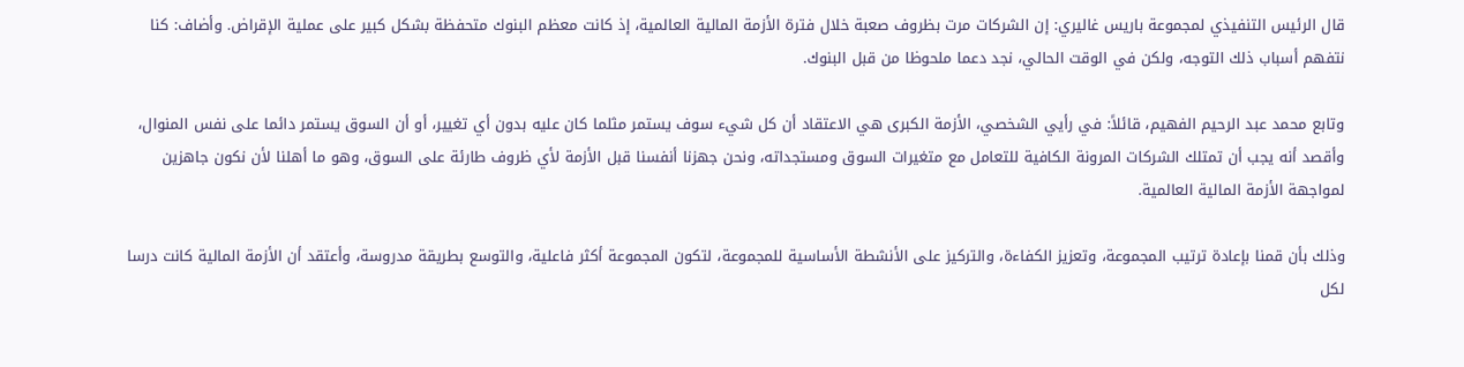قال الرئيس التنفيذي لمجموعة باريس غاليري: إن الشركات مرت بظروف صعبة خلال فترة الأزمة المالية العالمية، إذ كانت معظم البنوك متحفظة بشكل كبير على عملية الإقراض. وأضاف: كنا نتفهم أسباب ذلك التوجه، ولكن في الوقت الحالي، نجد دعما ملحوظا من قبل البنوك.

وتابع محمد عبد الرحيم الفهيم، قائلاً: في رأيي الشخصي، الأزمة الكبرى هي الاعتقاد أن كل شيء سوف يستمر مثلما كان عليه بدون أي تغيير، أو أن السوق يستمر دائما على نفس المنوال، وأقصد أنه يجب أن تمتلك الشركات المرونة الكافية للتعامل مع متغيرات السوق ومستجداته، ونحن جهزنا أنفسنا قبل الأزمة لأي ظروف طارئة على السوق، وهو ما أهلنا لأن نكون جاهزين لمواجهة الأزمة المالية العالمية.

وذلك بأن قمنا بإعادة ترتيب المجموعة، وتعزيز الكفاءة، والتركيز على الأنشطة الأساسية للمجموعة، لتكون المجموعة أكثر فاعلية، والتوسع بطريقة مدروسة، وأعتقد أن الأزمة المالية كانت درسا لكل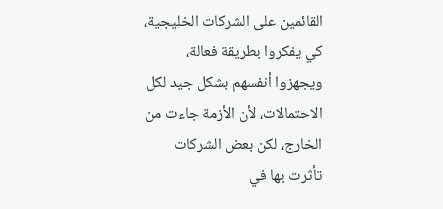القائمين على الشركات الخليجية، كي يفكروا بطريقة فعالة، ويجهزوا أنفسهم بشكل جيد لكل الاحتمالات، لأن الأزمة جاءت من الخارج، لكن بعض الشركات تأثرت بها في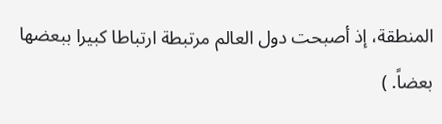المنطقة، إذ أصبحت دول العالم مرتبطة ارتباطا كبيرا ببعضها بعضاً. )